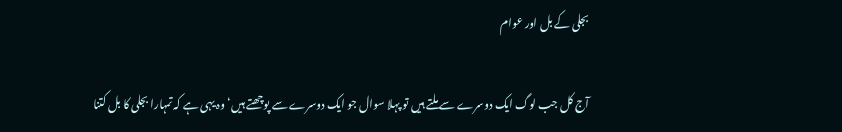بجلی کے بل اور عوام

آج کل جب لوگ ایک دوسرے سے ملتے ہیں تو پہلا سوال جو ایک دوسرے سے پوچھتے ہیں‘ وہ یہی ہے کہ تمہارا بجلی کا بل کتنا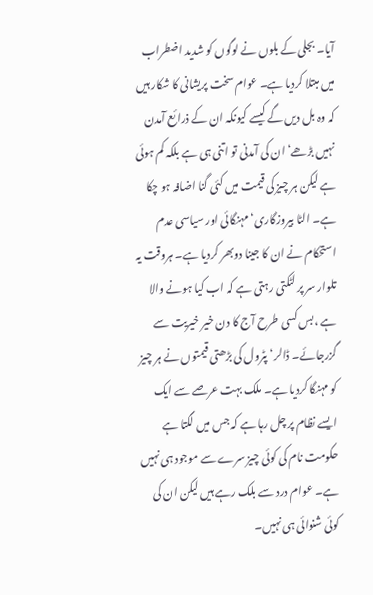آیا۔ بجلی کے بلوں نے لوگوں کو شدید اضطراب میں مبتلا کردیا ہے۔ عوام سخت پریشانی کا شکار ہیں کہ وہ بل دیں گے کیسے کیونکہ ان کے ذرائع آمدن نہیں بڑھے‘ ان کی آمدنی تو اتنی ہی ہے بلکہ کم ہوئی ہے لیکن ہر چیز کی قیمت میں کئی گنا اضافہ ہو چکا ہے۔ الٹا بیروزگاری‘ مہنگائی اور سیاسی عدم استحکام نے ان کا جینا دوبھر کردیا ہے۔ ہروقت یہ تلوار سر پر لٹکتی رہتی ہے کہ اب کیا ہونے والا ہے ،بس کسی طرح آج کا دن خیر خیریت سے گزرجائے۔ ڈالر‘ پٹرول کی بڑھتی قیمتوں نے ہر چیز کو مہنگا کردیا ہے۔ ملک بہت عرصے سے ایک ایسے نظام پر چل رہا ہے کہ جس میں لگتا ہے حکومت نام کی کوئی چیز سرے سے موجود ہی نہیں ہے۔ عوام درد سے بلک رہے ہیں لیکن ان کی کوئی شنوائی ہی نہیں۔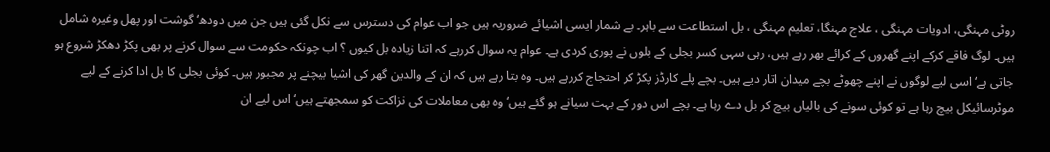روٹی مہنگی، ادویات مہنگی ، علاج مہنگا، تعلیم مہنگی ، بل استطاعت سے باہر۔ بے شمار ایسی اشیائے ضروریہ ہیں جو اب عوام کی دسترس سے نکل گئی ہیں جن میں دودھ‘ گوشت اور پھل وغیرہ شامل ہیں۔ لوگ فاقے کرکے اپنے گھروں کے کرائے بھر رہے ہیں، رہی سہی کسر بجلی کے بلوں نے پوری کردی ہے۔ عوام یہ سوال کررہے کہ اتنا زیادہ بل کیوں ؟ اب چونکہ حکومت سے سوال کرنے پر بھی پکڑ دھکڑ شروع ہو جاتی ہے‘ اسی لیے لوگوں نے اپنے چھوٹے بچے میدان اتار دیے ہیں۔ بچے پلے کارڈز پکڑ کر احتجاج کررہے ہیں۔ وہ بتا رہے ہیں کہ ان کے والدین گھر کی اشیا بیچنے پر مجبور ہیں۔ کوئی بجلی کا بل ادا کرنے کے لیے موٹرسائیکل بیچ رہا ہے تو کوئی سونے کی بالیاں بیچ کر بل دے رہا ہے۔ بچے اس دور کے بہت سیانے ہو گئے ہیں‘ وہ بھی معاملات کی نزاکت کو سمجھتے ہیں‘ اس لیے ان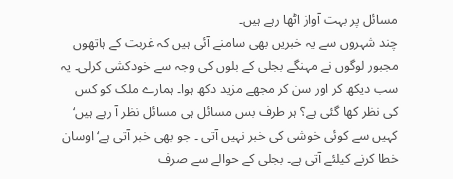مسائل پر بہت آواز اٹھا رہے ہیں۔
چند شہروں سے یہ خبریں بھی سامنے آئی ہیں کہ غربت کے ہاتھوں مجبور لوگوں نے مہنگے بجلی کے بلوں کی وجہ سے خودکشی کرلی۔ یہ سب دیکھ کر اور سن کر مجھے مزید دکھ ہوا۔ ہمارے ملک کو کس کی نظر کھا گئی ہے؟ ہر طرف بس مسائل ہی مسائل نظر آ رہے ہیں‘ کہیں سے کوئی خوشی کی خبر نہیں آتی ۔ جو بھی خبر آتی ہے‘ اوسان خطا کرنے کیلئے آتی ہے۔ بجلی کے حوالے سے صرف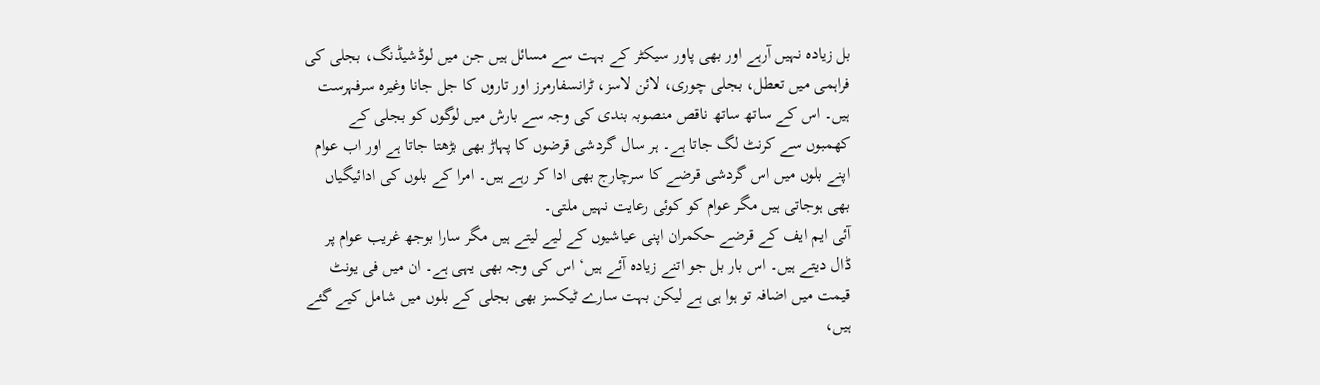بل زیادہ نہیں آرہے اور بھی پاور سیکٹر کے بہت سے مسائل ہیں جن میں لوڈشیڈنگ، بجلی کی فراہمی میں تعطل، بجلی چوری، لائن لاسز، ٹرانسفارمرز اور تاروں کا جل جانا وغیرہ سرفہرست ہیں۔ اس کے ساتھ ساتھ ناقص منصوبہ بندی کی وجہ سے بارش میں لوگوں کو بجلی کے کھمبوں سے کرنٹ لگ جاتا ہے۔ ہر سال گردشی قرضوں کا پہاڑ بھی بڑھتا جاتا ہے اور اب عوام اپنے بلوں میں اس گردشی قرضے کا سرچارج بھی ادا کر رہے ہیں۔ امرا کے بلوں کی ادائیگیاں بھی ہوجاتی ہیں مگر عوام کو کوئی رعایت نہیں ملتی۔
آئی ایم ایف کے قرضے حکمران اپنی عیاشیوں کے لیے لیتے ہیں مگر سارا بوجھ غریب عوام پر ڈال دیتے ہیں۔ اس بار بل جو اتنے زیادہ آئے ہیں‘ اس کی وجہ بھی یہی ہے۔ ان میں فی یونٹ قیمت میں اضافہ تو ہوا ہی ہے لیکن بہت سارے ٹیکسز بھی بجلی کے بلوں میں شامل کیے گئے ہیں،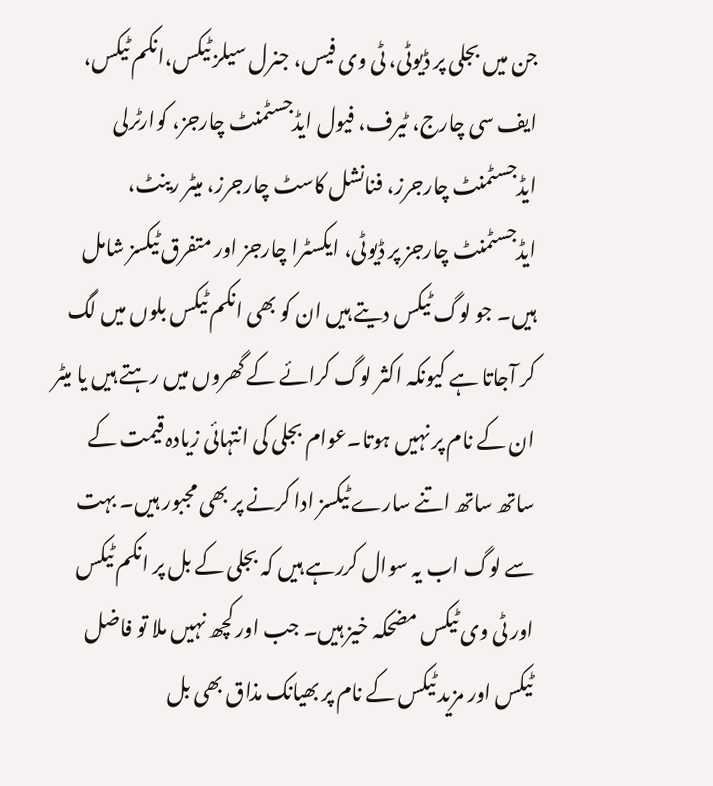جن میں بجلی پر ڈیوٹی، ٹی وی فیس، جنرل سیلز ٹیکس،انکم ٹیکس، ایف سی چارج، ٹیرف، فیول ایڈجسٹمنٹ چارجز، کوارٹرلی ایڈجسٹمنٹ چارجرز، فنانشل کاسٹ چارجرز، میٹر رینٹ، ایڈجسٹمنٹ چارجز پر ڈیوٹی، ایکسٹرا چارجز اور متفرق ٹیکسز شامل ہیں۔ جو لوگ ٹیکس دیتے ہیں ان کو بھی انکم ٹیکس بلوں میں لگ کر آجاتا ہے کیونکہ اکثر لوگ کرائے کے گھروں میں رہتے ہیں یا میٹر ان کے نام پر نہیں ہوتا۔عوام بجلی کی انتہائی زیادہ قیمت کے ساتھ ساتھ اتنے سارے ٹیکسز ادا کرنے پر بھی مجبور ہیں۔ بہت سے لوگ اب یہ سوال کررہے ہیں کہ بجلی کے بل پر انکم ٹیکس اور ٹی وی ٹیکس مضحکہ خیز ہیں۔ جب اور کچھ نہیں ملا تو فاضل ٹیکس اور مزید ٹیکس کے نام پر بھیانک مذاق بھی بل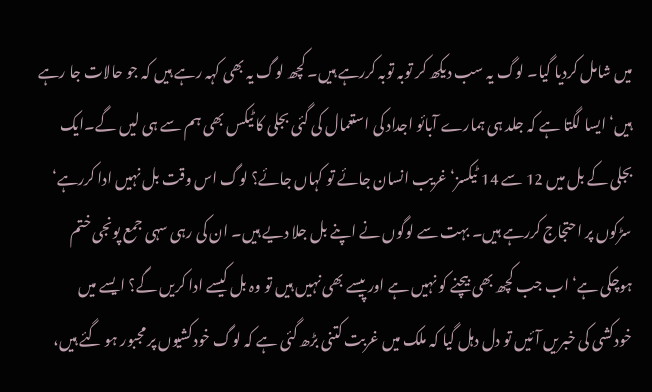میں شامل کردیا گیا۔ لوگ یہ سب دیکھ کر توبہ توبہ کررہے ہیں۔ کچھ لوگ یہ بھی کہہ رہے ہیں کہ جو حالات جا رہے ہیں‘ ایسا لگتا ہے کہ جلد ہی ہمارے آبائو اجداد کی استعمال کی گئی بجلی کا ٹیکس بھی ہم سے ہی لیں گے۔ایک بجلی کے بل میں 12 سے 14 ٹیکسز‘ غریب انسان جائے تو کہاں جائے؟ لوگ اس وقت بل نہیں ادا کررہے‘ سڑکوں پر احتجاج کررہے ہیں۔ بہت سے لوگوں نے اپنے بل جلا دیے ہیں۔ ان کی رہی سہی جمع پونجی ختم ہوچکی ہے‘ اب جب کچھ بھی بیچنے کو نہیں ہے اور پیسے بھی نہیں ہیں تو وہ بل کیسے ادا کریں گے؟ ایسے میں خودکشی کی خبریں آئیں تو دل دہل گیا کہ ملک میں غربت کتنی بڑھ گئی ہے کہ لوگ خودکشیوں پر مجبور ہو گئے ہیں،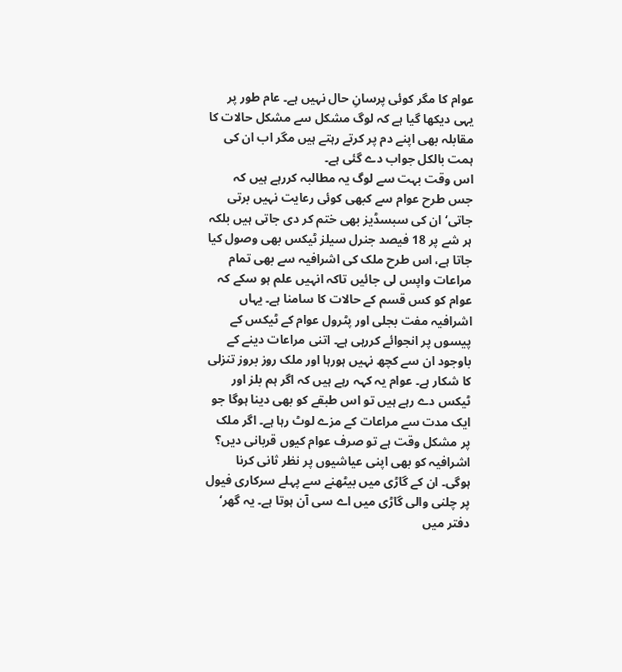عوام کا مگر کوئی پرسانِ حال نہیں ہے۔ عام طور پر یہی دیکھا گیا ہے کہ لوگ مشکل سے مشکل حالات کا مقابلہ بھی اپنے دم پر کرتے رہتے ہیں مگر اب ان کی ہمت بالکل جواب دے گئی ہے۔
اس وقت بہت سے لوگ یہ مطالبہ کررہے ہیں کہ جس طرح عوام سے کبھی کوئی رعایت نہیں برتی جاتی‘ ان کی سبسڈیز بھی ختم کر دی جاتی ہیں بلکہ ہر شے پر 18 فیصد جنرل سیلز ٹیکس بھی وصول کیا جاتا ہے، اس طرح ملک کی اشرافیہ سے بھی تمام مراعات واپس لی جائیں تاکہ انہیں علم ہو سکے کہ عوام کو کس قسم کے حالات کا سامنا ہے۔ یہاں اشرافیہ مفت بجلی اور پٹرول عوام کے ٹیکس کے پیسوں پر انجوائے کررہی ہے۔ اتنی مراعات دینے کے باوجود ان سے کچھ نہیں ہورہا اور ملک روز بروز تنزلی کا شکار ہے۔ عوام یہ کہہ رہے ہیں کہ اگر ہم بلز اور ٹیکس دے رہے ہیں تو اس طبقے کو بھی دینا ہوگا جو ایک مدت سے مراعات کے مزے لوٹ رہا ہے۔ اگر ملک پر مشکل وقت ہے تو صرف عوام کیوں قربانی دیں؟ اشرافیہ کو بھی اپنی عیاشیوں پر نظر ثانی کرنا ہوگی۔ ان کے گاڑی میں بیٹھنے سے پہلے سرکاری فیول پر چلنی والی گاڑی میں اے سی آن ہوتا ہے۔ یہ گھر‘ دفتر میں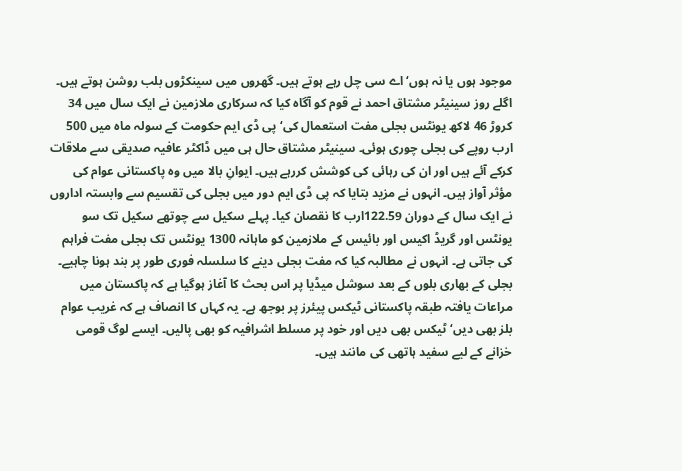موجود ہوں یا نہ ہوں‘ اے سی چل رہے ہوتے ہیں۔ گھروں میں سینکڑوں بلب روشن ہوتے ہیں۔ اگلے روز سینیٹر مشتاق احمد نے قوم کو آگاہ کیا کہ سرکاری ملازمین نے ایک سال میں 34 کروڑ 46 لاکھ یونٹس بجلی مفت استعمال کی‘پی ڈی ایم حکومت کے سولہ ماہ میں 500 ارب روپے کی بجلی چوری ہوئی۔ سینیٹر مشتاق حال ہی میں ڈاکٹر عافیہ صدیقی سے ملاقات کرکے آئے ہیں اور ان کی رہائی کی کوشش کررہے ہیں۔ ایوانِ بالا میں وہ پاکستانی عوام کی مؤثر آواز ہیں۔ انہوں نے مزید بتایا کہ پی ڈی ایم دور میں بجلی کی تقسیم سے وابستہ اداروں نے ایک سال کے دوران 122.59ارب کا نقصان کیا۔ پہلے سکیل سے چوتھے سکیل تک سو یونٹس اور گریڈ اکیس اور بائیس کے ملازمین کو ماہانہ 1300 یونٹس تک بجلی مفت فراہم کی جاتی ہے۔ انہوں نے مطالبہ کیا کہ مفت بجلی دینے کا سلسلہ فوری طور پر بند ہونا چاہیے۔
بجلی کے بھاری بلوں کے بعد سوشل میڈیا پر اس بحث کا آغاز ہوگیا ہے کہ پاکستان میں مراعات یافتہ طبقہ پاکستانی ٹیکس پیئرز پر بوجھ ہے۔ یہ کہاں کا انصاف ہے کہ غریب عوام بلز بھی دیں‘ ٹیکس بھی دیں اور خود پر مسلط اشرافیہ کو بھی پالیں۔ ایسے لوگ قومی خزانے کے لیے سفید ہاتھی کی مانند ہیں۔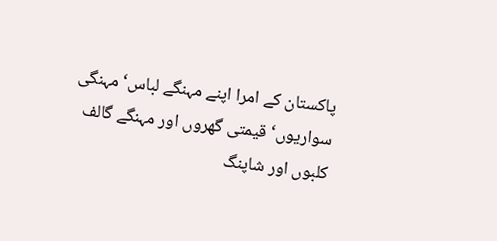پاکستان کے امرا اپنے مہنگے لباس‘ مہنگی سواریوں‘ قیمتی گھروں اور مہنگے گالف کلبوں اور شاپنگ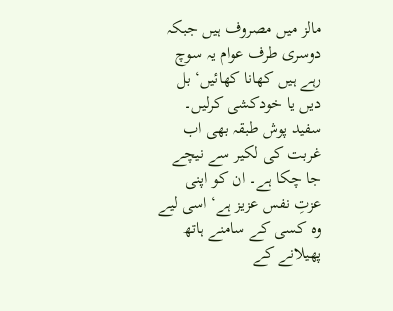مالز میں مصروف ہیں جبکہ دوسری طرف عوام یہ سوچ رہے ہیں کھانا کھائیں‘ بل دیں یا خودکشی کرلیں۔ سفید پوش طبقہ بھی اب غربت کی لکیر سے نیچے جا چکا ہے۔ ان کو اپنی عزتِ نفس عزیز ہے‘ اسی لیے وہ کسی کے سامنے ہاتھ پھیلانے کے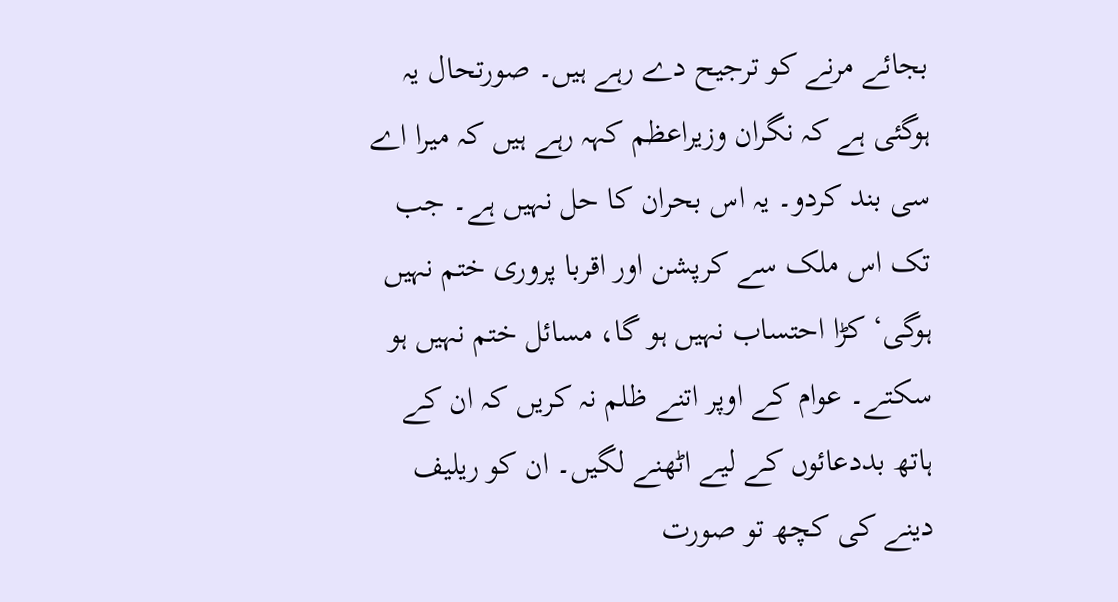بجائے مرنے کو ترجیح دے رہے ہیں۔ صورتحال یہ ہوگئی ہے کہ نگران وزیراعظم کہہ رہے ہیں کہ میرا اے سی بند کردو۔ یہ اس بحران کا حل نہیں ہے۔ جب تک اس ملک سے کرپشن اور اقربا پروری ختم نہیں ہوگی‘ کڑا احتساب نہیں ہو گا، مسائل ختم نہیں ہو سکتے۔ عوام کے اوپر اتنے ظلم نہ کریں کہ ان کے ہاتھ بددعائوں کے لیے اٹھنے لگیں۔ ان کو ریلیف دینے کی کچھ تو صورت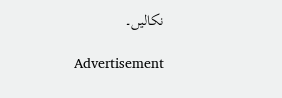نکالیں۔

Advertisement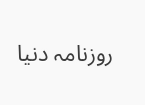روزنامہ دنیا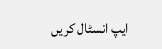ایپ انسٹال کریں